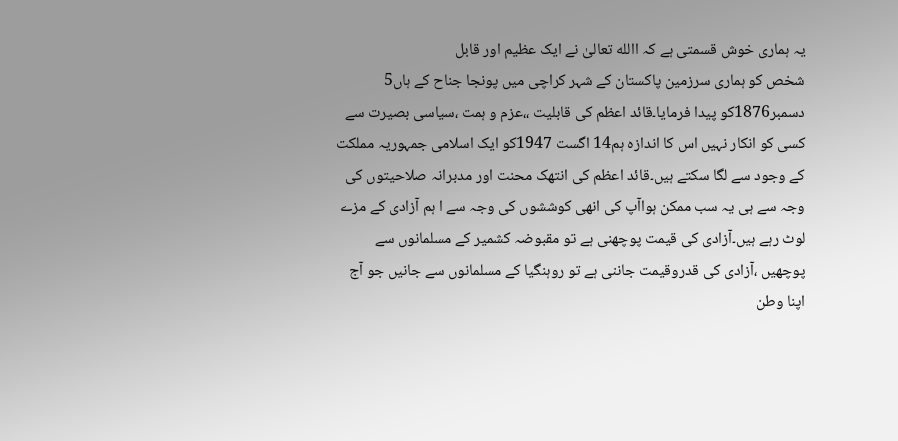یہ ہماری خوش قسمتی ہے کہ االله تعالیٰ نے ایک عظیم اور قابل
شخص کو ہماری سرزمین پاکستان کے شہر کراچی میں پونجا جناح کے ہاں5
دسمبر1876کو پیدا فرمایا۔قائد اعظم کی قابلیت ،،عزم و ہمت ،سیاسی بصیرت سے
کسی کو انکار نہیں اس کا اندازہ ہم14 اگست 1947کو ایک اسلامی جمہوریہ مملکت
کے وجود سے لگا سکتے ہیں۔قائد اعظم کی انتھک محنت اور مدبرانہ صلاحیتوں کی
وجہ سے ہی یہ سب ممکن ہواآپ کی انھی کوششوں کی وجہ سے ا ہم آزادی کے مزے
لوٹ رہے ہیں۔آزادی کی قیمت پوچھنی ہے تو مقبوضہ کشمیر کے مسلمانوں سے
پوچھیں ،آزادی کی قدروقیمت جاننی ہے تو روہنگیا کے مسلمانوں سے جانیں جو آج
اپنا وطن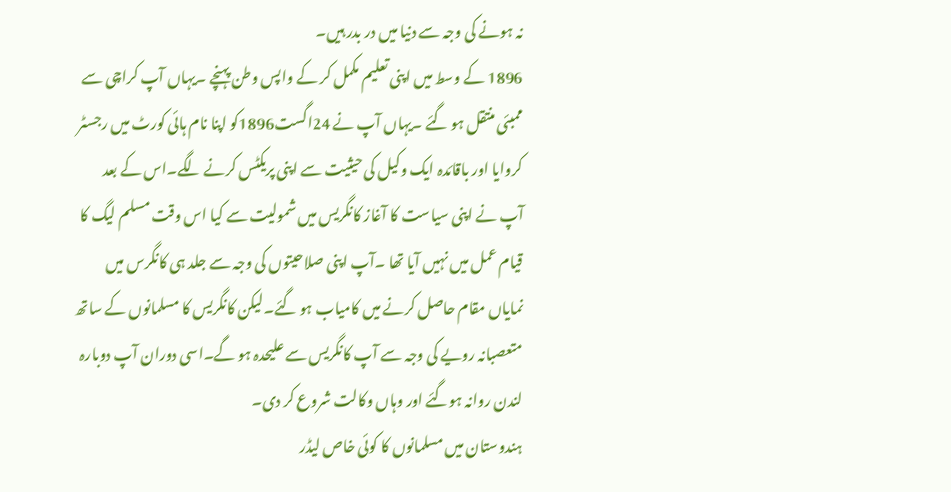نہ ہونے کی وجہ سے دنیا میں در بدر ہیں۔
1896 کے وسط میں اپنی تعلیم مکمل کر کے واپس وطن پہنچے ۔یہاں آپ کراچی سے
ممبئی منتقل ہو گئے ۔یہاں آپ نے 24اگست1896کو اپنا نام ہائی کورٹ میں رجسٹر
کروایا اور باقائدہ ایک وکیل کی حیثیت سے اپنی پریکٹس کرنے لگے۔اس کے بعد
آپ نے اپنی سیاست کا آغاز کانگریس میں شمولیت سے کیا اس وقت مسلم لیگ کا
قیام عمل میں نہیں آیا تھا ۔آپ اپنی صلاحیتوں کی وجہ سے جلد ہی کانگرس میں
نمایاں مقام حاصل کرنے میں کامیاب ہو گئے۔لیکن کانگریس کا مسلمانوں کے ساتھ
متعصبانہ رویے کی وجہ سے آپ کانگریس سے علیحدہ ہو گے۔اسی دوران آپ دوبارہ
لندن روانہ ہوگئے اور وہاں وکالت شروع کر دی۔
ہندوستان میں مسلمانوں کا کوئی خاص لیڈر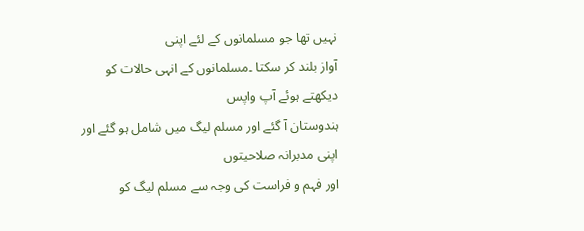نہیں تھا جو مسلمانوں کے لئے اپنی
آواز بلند کر سکتا ۔مسلمانوں کے انہی حالات کو دیکھتے ہوئے آپ واپس
ہندوستان آ گئے اور مسلم لیگ میں شامل ہو گئے اور اپنی مدبرانہ صلاحیتوں
اور فہم و فراست کی وجہ سے مسلم لیگ کو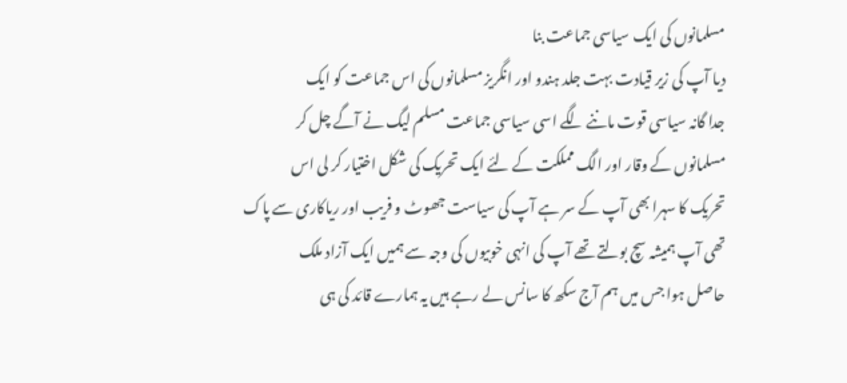مسلمانوں کی ایک سیاسی جماعت بنا
دیا آپ کی زیر قیادت بہت جلد ہندو اور انگریز مسلمانوں کی اس جماعت کو ایک
جدا گانہ سیاسی قوت ماننے لگے اسی سیاسی جماعت مسلم لیگ نے آگے چل کر
مسلمانوں کے وقار اور الگ مملکت کے لئے ایک تحریک کی شکل اختیار کر لی اس
تحریک کا سہرا بھی آپ کے سر ہے آپ کی سیاست جھوٹ و فریب اور ریاکاری سے پاک
تھی آپ ہمیشہ سچ بولتے تھے آپ کی انہی خوبیوں کی وجہ سے ہمیں ایک آزاد ملک
حاصل ہوا جس میں ہم آج سکھ کا سانس لے رہے ہیں یہ ہمارے قائد کی ہی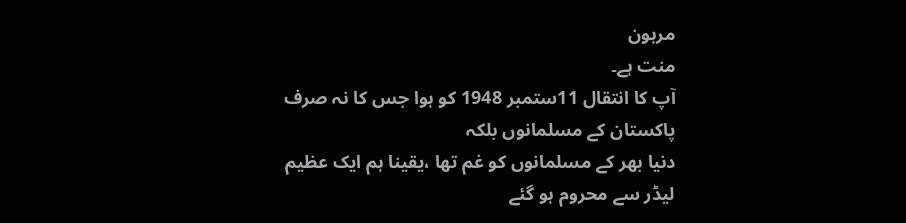مرہون
منت ہے۔
آپ کا انتقال 11ستمبر 1948 کو ہوا جس کا نہ صرف پاکستان کے مسلمانوں بلکہ
دنیا بھر کے مسلمانوں کو غم تھا ،یقینا ہم ایک عظیم لیڈر سے محروم ہو گئے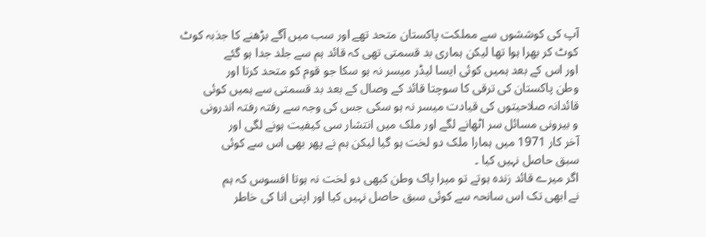آپ کی کوششوں سے مملکت پاکستان متحد تھے اور سب میں آگے بڑھنے کا جذبہ کوٹ
کوٹ کر بھرا ہوا تھا لیکن ہماری بد قسمتی تھی کہ قائد ہم سے جلد جدا ہو گئے
اور اس کے بعد ہمیں کوئی ایسا لیڈر میسر نہ ہو سکا جو قوم کو متحد کرتا اور
وطن پاکستان کی ترقی کا سوچتا قائد کے وصال کے بعد بد قسمتی سے ہمیں کوئی
قائدانہ صلاحیتوں کی قیادت میسر نہ ہو سکی جس کی وجہ سے رفتہ رفتہ اندرونی
و بیرونی مسائل سر اٹھانے لگے اور ملک میں انتشار سی کیفیت ہونے لگی اور
آخر کار 1971 میں ہمارا ملک دو لخت ہو گیا لیکن ہم نے پھر بھی اس سے کوئی
سبق حاصل نہیں کیا ۔
اگر میرے قائد زندہ ہوتے تو میرا پاک وطن کبھی دو لخت نہ ہوتا افسوس کہ ہم
نے ابھی تک اس سانحہ سے کوئی سبق حاصل نہیں کیا اور اپنی انا کی خاطر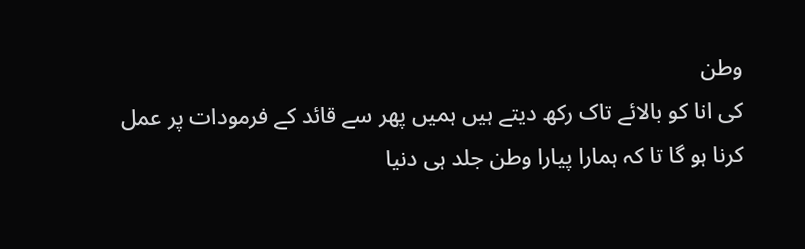وطن
کی انا کو بالائے تاک رکھ دیتے ہیں ہمیں پھر سے قائد کے فرمودات پر عمل
کرنا ہو گا تا کہ ہمارا پیارا وطن جلد ہی دنیا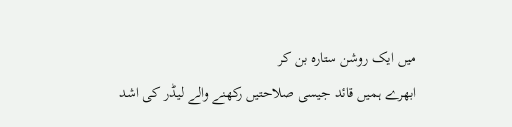میں ایک روشن ستارہ بن کر
ابھرے ہمیں قائد جیسی صلاحتیں رکھنے والے لیڈر کی اشد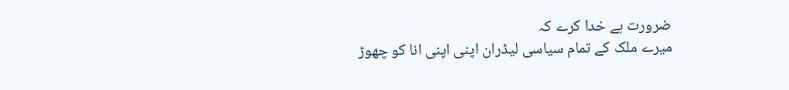ضرورت ہے خدا کرے کہ
میرے ملک کے تمام سیاسی لیڈران اپنی اپنی انا کو چھوڑ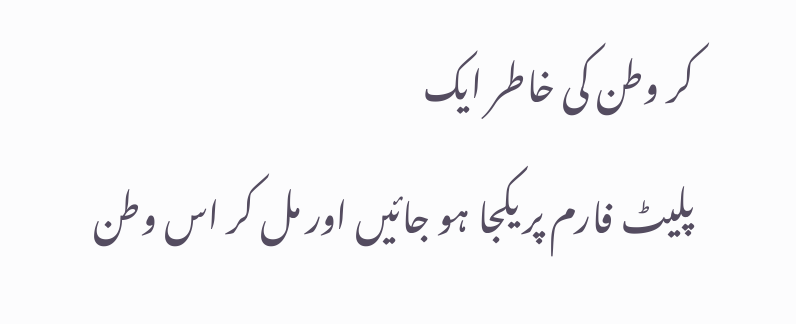کر وطن کی خاطر ایک
پلیٹ فارم پر یکجا ہو جائیں اور مل کر اس وطن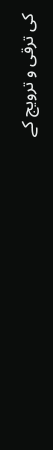کی ترقی و ترویج کے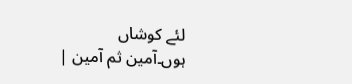لئے کوشاں
ہوں۔آمین ثم آمین |